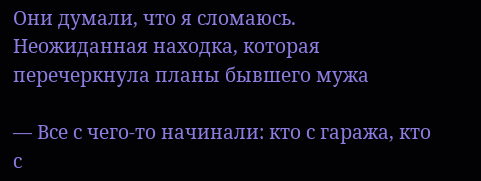Они думали, что я сломаюсь. Неожиданная находка, которая перечеркнула планы бывшего мужа

— Все с чего-то начинали: кто с гаража, кто с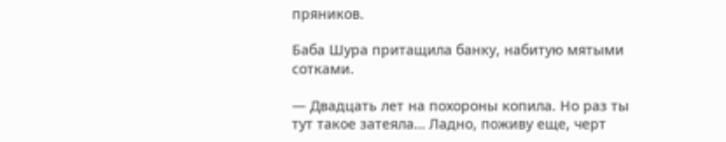пряников.

Баба Шура притащила банку, набитую мятыми сотками.

— Двадцать лет на похороны копила. Но раз ты тут такое затеяла… Ладно, поживу еще, черт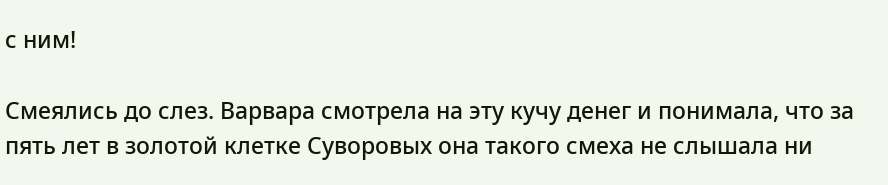с ним!

Смеялись до слез. Варвара смотрела на эту кучу денег и понимала, что за пять лет в золотой клетке Суворовых она такого смеха не слышала ни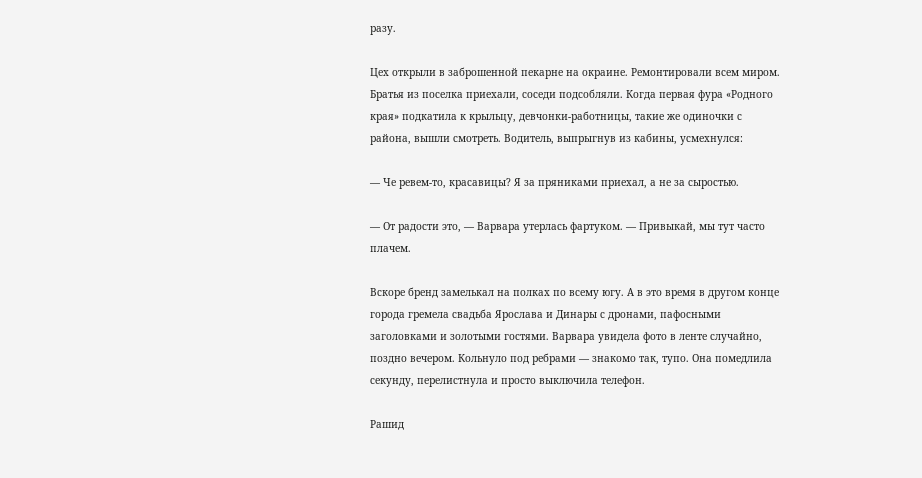разу.

Цех открыли в заброшенной пекарне на окраине. Ремонтировали всем миром. Братья из поселка приехали, соседи подсобляли. Когда первая фура «Родного края» подкатила к крыльцу, девчонки-работницы, такие же одиночки с района, вышли смотреть. Водитель, выпрыгнув из кабины, усмехнулся:

— Че ревем-то, красавицы? Я за пряниками приехал, а не за сыростью.

— От радости это, — Варвара утерлась фартуком. — Привыкай, мы тут часто плачем.

Вскоре бренд замелькал на полках по всему югу. А в это время в другом конце города гремела свадьба Ярослава и Динары с дронами, пафосными заголовками и золотыми гостями. Варвара увидела фото в ленте случайно, поздно вечером. Кольнуло под ребрами — знакомо так, тупо. Она помедлила секунду, перелистнула и просто выключила телефон.

Рашид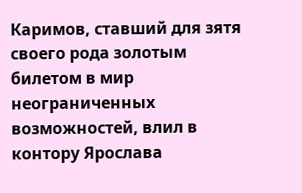Каримов, ставший для зятя своего рода золотым билетом в мир неограниченных возможностей, влил в контору Ярослава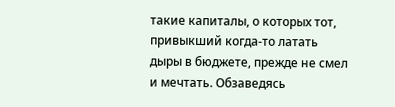такие капиталы, о которых тот, привыкший когда-то латать дыры в бюджете, прежде не смел и мечтать. Обзаведясь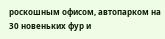роскошным офисом, автопарком на 30 новеньких фур и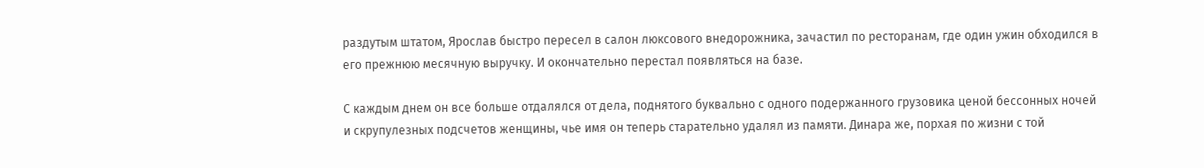раздутым штатом, Ярослав быстро пересел в салон люксового внедорожника, зачастил по ресторанам, где один ужин обходился в его прежнюю месячную выручку. И окончательно перестал появляться на базе.

С каждым днем он все больше отдалялся от дела, поднятого буквально с одного подержанного грузовика ценой бессонных ночей и скрупулезных подсчетов женщины, чье имя он теперь старательно удалял из памяти. Динара же, порхая по жизни с той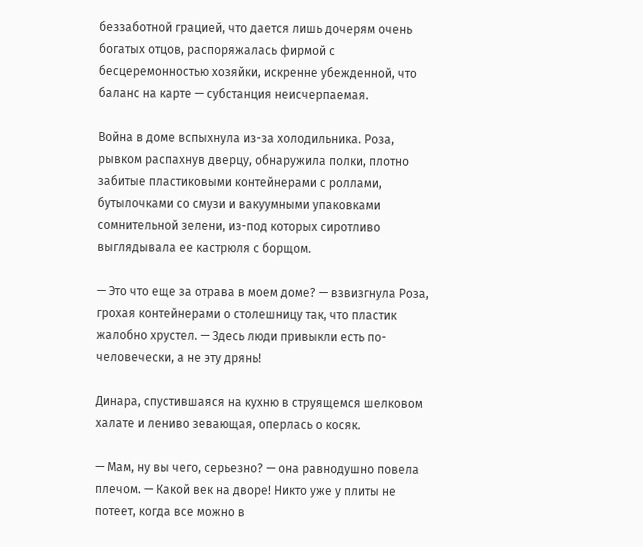беззаботной грацией, что дается лишь дочерям очень богатых отцов, распоряжалась фирмой с бесцеремонностью хозяйки, искренне убежденной, что баланс на карте — субстанция неисчерпаемая.

Война в доме вспыхнула из-за холодильника. Роза, рывком распахнув дверцу, обнаружила полки, плотно забитые пластиковыми контейнерами с роллами, бутылочками со смузи и вакуумными упаковками сомнительной зелени, из-под которых сиротливо выглядывала ее кастрюля с борщом.

— Это что еще за отрава в моем доме? — взвизгнула Роза, грохая контейнерами о столешницу так, что пластик жалобно хрустел. — Здесь люди привыкли есть по-человечески, а не эту дрянь!

Динара, спустившаяся на кухню в струящемся шелковом халате и лениво зевающая, оперлась о косяк.

— Мам, ну вы чего, серьезно? — она равнодушно повела плечом. — Какой век на дворе! Никто уже у плиты не потеет, когда все можно в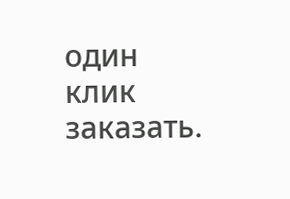один клик заказать.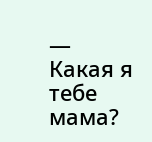— Какая я тебе мама?